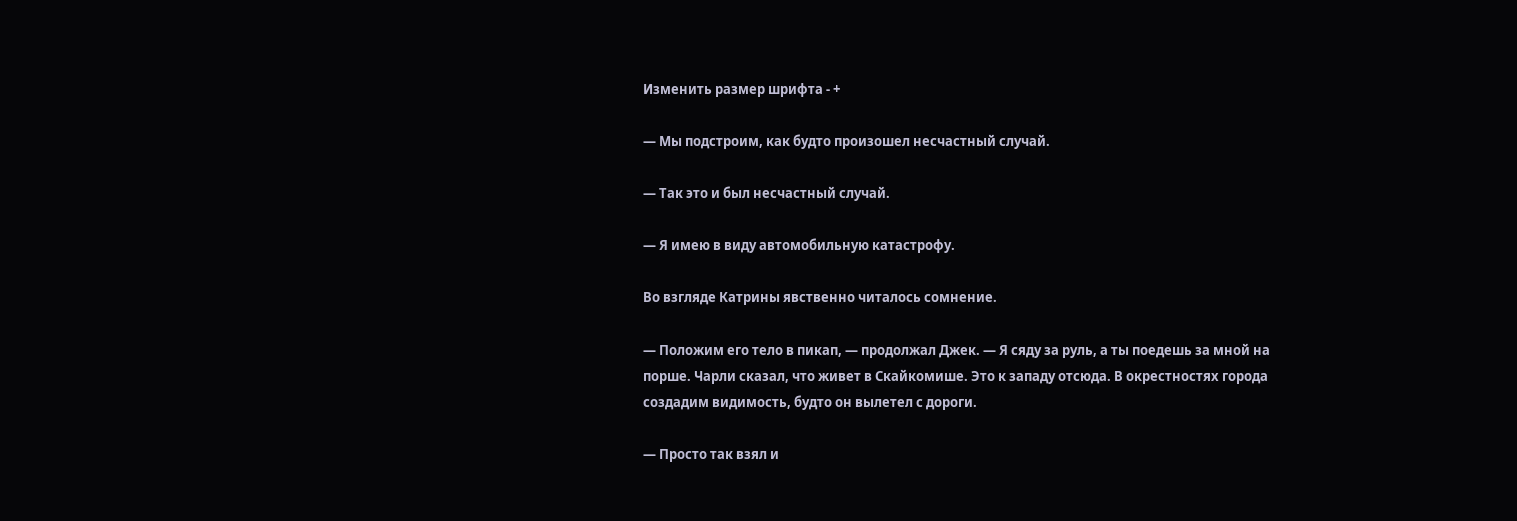Изменить размер шрифта - +

— Мы подстроим, как будто произошел несчастный случай.

— Так это и был несчастный случай.

— Я имею в виду автомобильную катастрофу.

Во взгляде Катрины явственно читалось сомнение.

— Положим его тело в пикап, — продолжал Джек. — Я сяду за руль, а ты поедешь за мной на порше. Чарли сказал, что живет в Скайкомише. Это к западу отсюда. В окрестностях города создадим видимость, будто он вылетел с дороги.

— Просто так взял и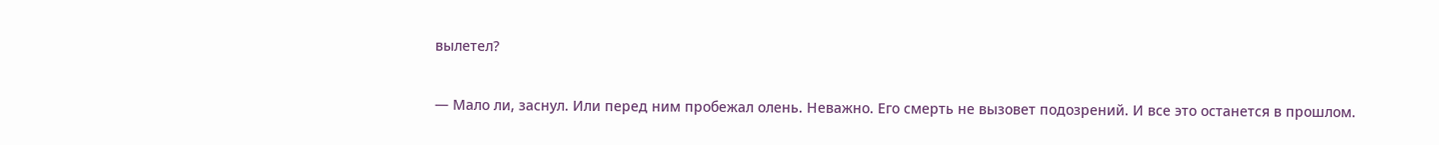вылетел?

— Мало ли, заснул. Или перед ним пробежал олень. Неважно. Его смерть не вызовет подозрений. И все это останется в прошлом.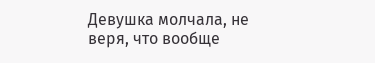Девушка молчала, не веря, что вообще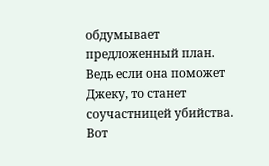обдумывает предложенный план. Ведь если она поможет Джеку, то станет соучастницей убийства. Вот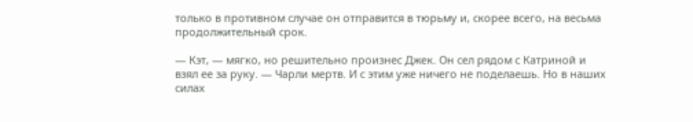только в противном случае он отправится в тюрьму и, скорее всего, на весьма продолжительный срок.

— Кэт, — мягко, но решительно произнес Джек. Он сел рядом с Катриной и взял ее за руку. — Чарли мертв. И с этим уже ничего не поделаешь. Но в наших силах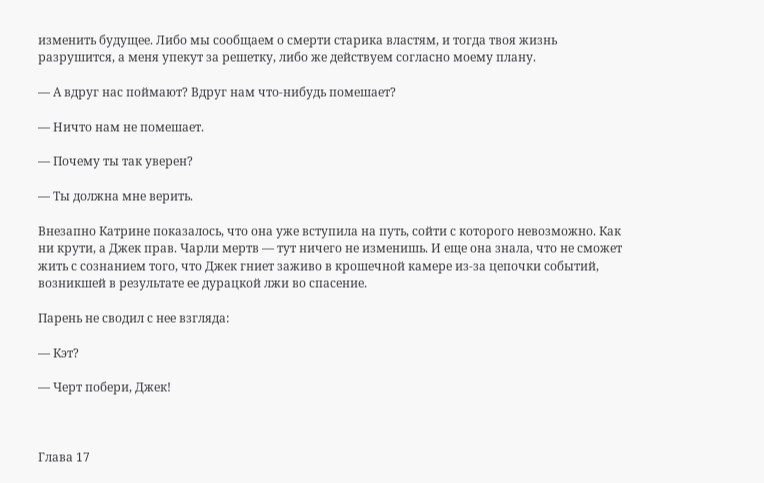изменить будущее. Либо мы сообщаем о смерти старика властям, и тогда твоя жизнь разрушится, а меня упекут за решетку, либо же действуем согласно моему плану.

— А вдруг нас поймают? Вдруг нам что-нибудь помешает?

— Ничто нам не помешает.

— Почему ты так уверен?

— Ты должна мне верить.

Внезапно Катрине показалось, что она уже вступила на путь, сойти с которого невозможно. Как ни крути, а Джек прав. Чарли мертв — тут ничего не изменишь. И еще она знала, что не сможет жить с сознанием того, что Джек гниет заживо в крошечной камере из-за цепочки событий, возникшей в результате ее дурацкой лжи во спасение.

Парень не сводил с нее взгляда:

— Кэт?

— Черт побери, Джек!



Глава 17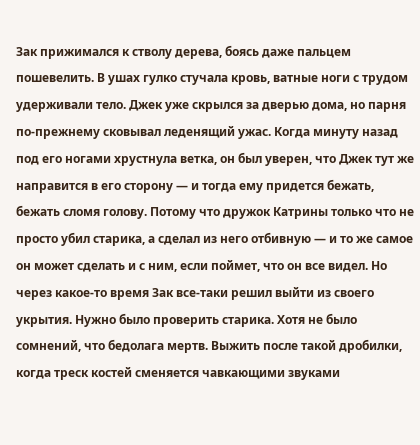Зак прижимался к стволу дерева, боясь даже пальцем пошевелить. В ушах гулко стучала кровь, ватные ноги с трудом удерживали тело. Джек уже скрылся за дверью дома, но парня по-прежнему сковывал леденящий ужас. Когда минуту назад под его ногами хрустнула ветка, он был уверен, что Джек тут же направится в его сторону — и тогда ему придется бежать, бежать сломя голову. Потому что дружок Катрины только что не просто убил старика, а сделал из него отбивную — и то же самое он может сделать и с ним, если поймет, что он все видел. Но через какое-то время Зак все-таки решил выйти из своего укрытия. Нужно было проверить старика. Хотя не было сомнений, что бедолага мертв. Выжить после такой дробилки, когда треск костей сменяется чавкающими звуками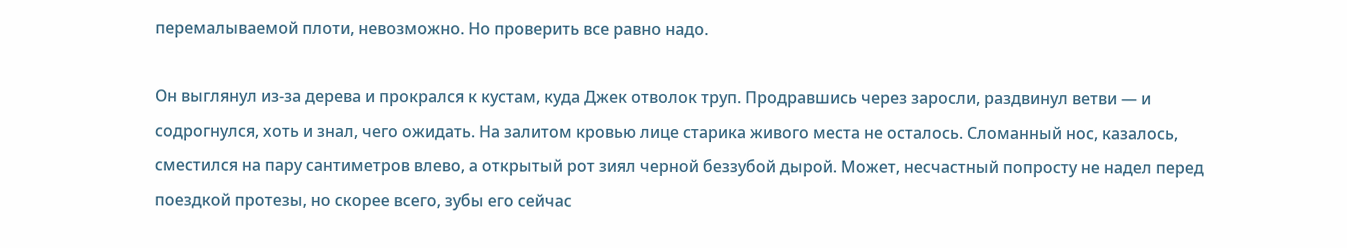перемалываемой плоти, невозможно. Но проверить все равно надо.

Он выглянул из-за дерева и прокрался к кустам, куда Джек отволок труп. Продравшись через заросли, раздвинул ветви — и содрогнулся, хоть и знал, чего ожидать. На залитом кровью лице старика живого места не осталось. Сломанный нос, казалось, сместился на пару сантиметров влево, а открытый рот зиял черной беззубой дырой. Может, несчастный попросту не надел перед поездкой протезы, но скорее всего, зубы его сейчас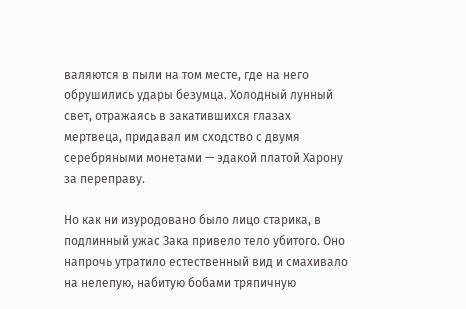валяются в пыли на том месте, где на него обрушились удары безумца. Холодный лунный свет, отражаясь в закатившихся глазах мертвеца, придавал им сходство с двумя серебряными монетами — эдакой платой Харону за переправу.

Но как ни изуродовано было лицо старика, в подлинный ужас Зака привело тело убитого. Оно напрочь утратило естественный вид и смахивало на нелепую, набитую бобами тряпичную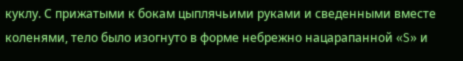куклу. С прижатыми к бокам цыплячьими руками и сведенными вместе коленями, тело было изогнуто в форме небрежно нацарапанной «S» и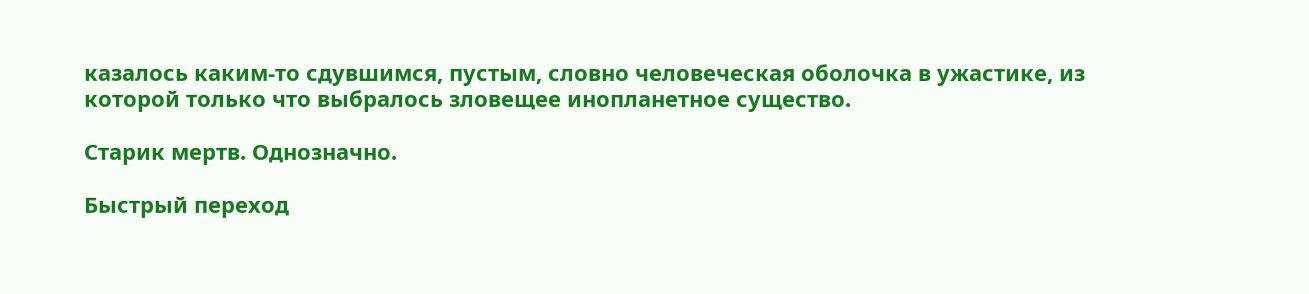казалось каким-то сдувшимся, пустым, словно человеческая оболочка в ужастике, из которой только что выбралось зловещее инопланетное существо.

Старик мертв. Однозначно.

Быстрый переход